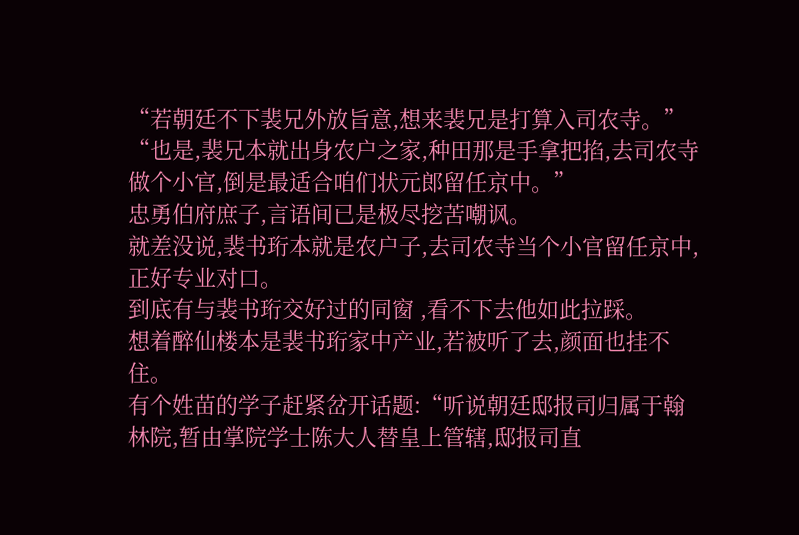“若朝廷不下裴兄外放旨意,想来裴兄是打算入司农寺。”
“也是,裴兄本就出身农户之家,种田那是手拿把掐,去司农寺做个小官,倒是最适合咱们状元郎留任京中。”
忠勇伯府庶子,言语间已是极尽挖苦嘲讽。
就差没说,裴书珩本就是农户子,去司农寺当个小官留任京中,正好专业对口。
到底有与裴书珩交好过的同窗 ,看不下去他如此拉踩。
想着醉仙楼本是裴书珩家中产业,若被听了去,颜面也挂不住。
有个姓苗的学子赶紧岔开话题:“听说朝廷邸报司归属于翰林院,暂由掌院学士陈大人替皇上管辖,邸报司直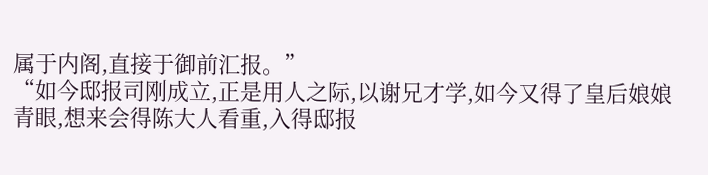属于内阁,直接于御前汇报。”
“如今邸报司刚成立,正是用人之际,以谢兄才学,如今又得了皇后娘娘青眼,想来会得陈大人看重,入得邸报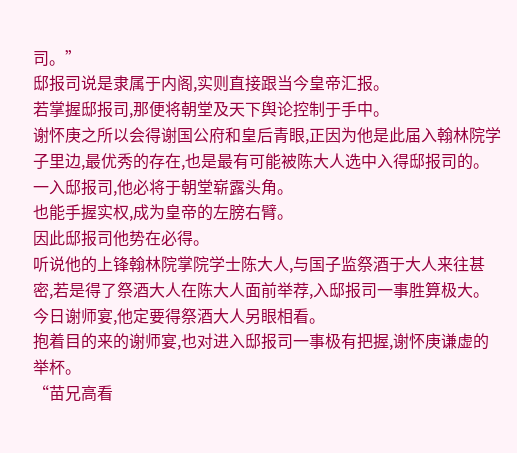司。”
邸报司说是隶属于内阁,实则直接跟当今皇帝汇报。
若掌握邸报司,那便将朝堂及天下舆论控制于手中。
谢怀庚之所以会得谢国公府和皇后青眼,正因为他是此届入翰林院学子里边,最优秀的存在,也是最有可能被陈大人选中入得邸报司的。
一入邸报司,他必将于朝堂崭露头角。
也能手握实权,成为皇帝的左膀右臂。
因此邸报司他势在必得。
听说他的上锋翰林院掌院学士陈大人,与国子监祭酒于大人来往甚密,若是得了祭酒大人在陈大人面前举荐,入邸报司一事胜算极大。
今日谢师宴,他定要得祭酒大人另眼相看。
抱着目的来的谢师宴,也对进入邸报司一事极有把握,谢怀庚谦虚的举杯。
“苗兄高看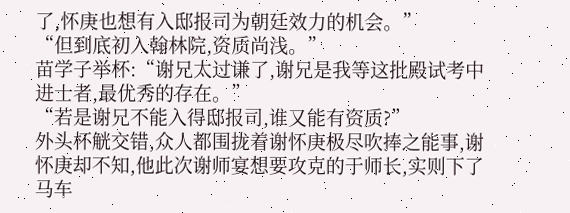了,怀庚也想有入邸报司为朝廷效力的机会。”
“但到底初入翰林院,资质尚浅。”
苗学子举杯:“谢兄太过谦了,谢兄是我等这批殿试考中进士者,最优秀的存在。”
“若是谢兄不能入得邸报司,谁又能有资质?”
外头杯觥交错,众人都围拢着谢怀庚极尽吹捧之能事,谢怀庚却不知,他此次谢师宴想要攻克的于师长,实则下了马车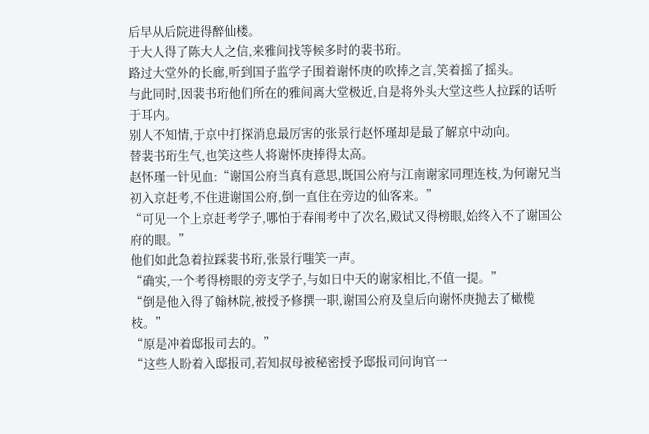后早从后院进得醉仙楼。
于大人得了陈大人之信,来雅间找等候多时的裴书珩。
路过大堂外的长廊,听到国子监学子围着谢怀庚的吹捧之言,笑着摇了摇头。
与此同时,因裴书珩他们所在的雅间离大堂极近,自是将外头大堂这些人拉踩的话听于耳内。
别人不知情,于京中打探消息最厉害的张景行赵怀瑾却是最了解京中动向。
替裴书珩生气,也笑这些人将谢怀庚捧得太高。
赵怀瑾一针见血:“谢国公府当真有意思,既国公府与江南谢家同理连枝,为何谢兄当初入京赶考,不住进谢国公府,倒一直住在旁边的仙客来。”
“可见一个上京赶考学子,哪怕于春闱考中了次名,殿试又得榜眼,始终入不了谢国公府的眼。”
他们如此急着拉踩裴书珩,张景行嗤笑一声。
“确实,一个考得榜眼的旁支学子,与如日中天的谢家相比,不值一提。”
“倒是他入得了翰林院,被授予修撰一职,谢国公府及皇后向谢怀庚抛去了橄榄枝。”
“原是冲着邸报司去的。”
“这些人盼着入邸报司,若知叔母被秘密授予邸报司问询官一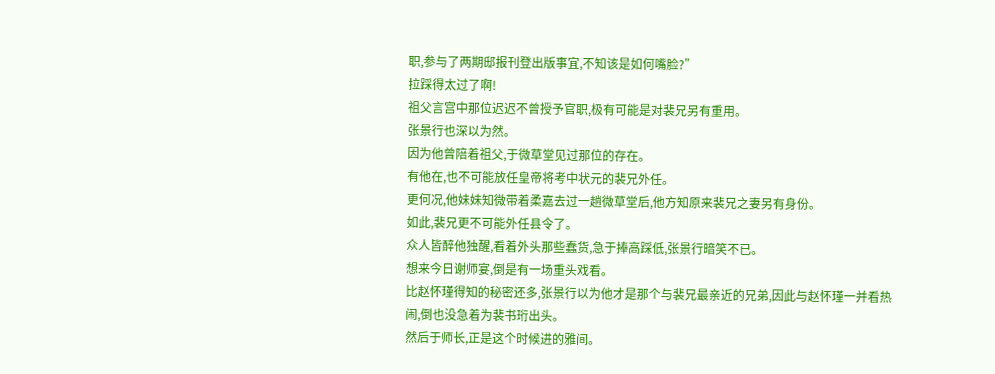职,参与了两期邸报刊登出版事宜,不知该是如何嘴脸?”
拉踩得太过了啊!
祖父言宫中那位迟迟不曾授予官职,极有可能是对裴兄另有重用。
张景行也深以为然。
因为他曾陪着祖父,于微草堂见过那位的存在。
有他在,也不可能放任皇帝将考中状元的裴兄外任。
更何况,他妹妹知微带着柔嘉去过一趟微草堂后,他方知原来裴兄之妻另有身份。
如此,裴兄更不可能外任县令了。
众人皆醉他独醒,看着外头那些蠢货,急于捧高踩低,张景行暗笑不已。
想来今日谢师宴,倒是有一场重头戏看。
比赵怀瑾得知的秘密还多,张景行以为他才是那个与裴兄最亲近的兄弟,因此与赵怀瑾一并看热闹,倒也没急着为裴书珩出头。
然后于师长,正是这个时候进的雅间。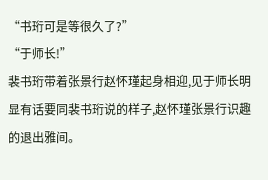“书珩可是等很久了?”
“于师长!”
裴书珩带着张景行赵怀瑾起身相迎,见于师长明显有话要同裴书珩说的样子,赵怀瑾张景行识趣的退出雅间。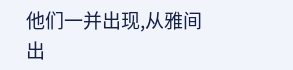他们一并出现,从雅间出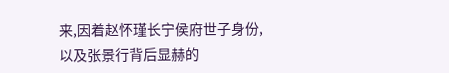来,因着赵怀瑾长宁侯府世子身份,以及张景行背后显赫的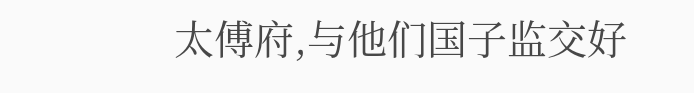太傅府,与他们国子监交好